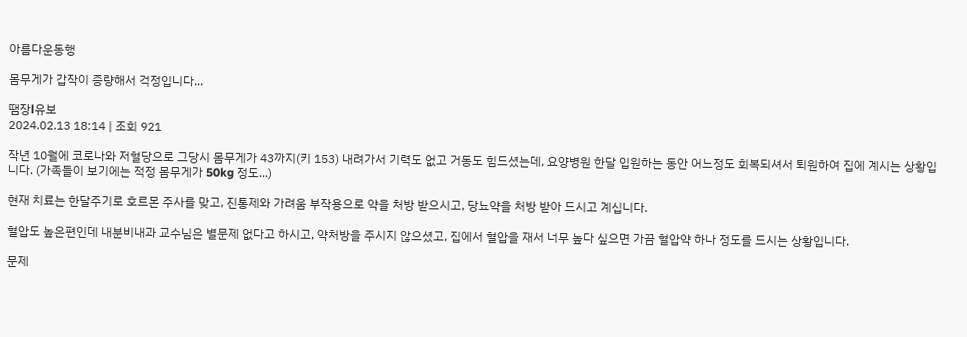아름다운동행

몸무게가 갑작이 증량해서 걱정입니다...

땜장l유보
2024.02.13 18:14 | 조회 921

작년 10월에 코로나와 저혈당으로 그당시 몸무게가 43까지(키 153) 내려가서 기력도 없고 거동도 힘드셨는데, 요양병원 한달 입원하는 동안 어느정도 회복되셔서 퇴원하여 집에 계시는 상황입니다. (가족들이 보기에는 적정 몸무게가 50kg 정도...)

현재 치료는 한달주기로 호르몬 주사를 맞고, 진통제와 가려움 부작용으로 약을 처방 받으시고, 당뇨약을 처방 받아 드시고 계십니다.

혈압도 높은편인데 내분비내과 교수님은 별문제 없다고 하시고, 약처방을 주시지 않으셨고, 집에서 혈압을 재서 너무 높다 싶으면 가끔 혈압약 하나 정도를 드시는 상황입니다.

문제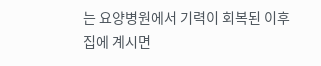는 요양병원에서 기력이 회복된 이후 집에 계시면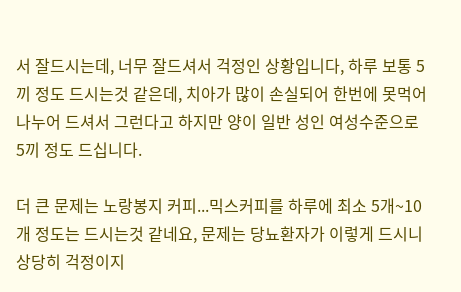서 잘드시는데, 너무 잘드셔서 걱정인 상황입니다, 하루 보통 5끼 정도 드시는것 같은데, 치아가 많이 손실되어 한번에 못먹어 나누어 드셔서 그런다고 하지만 양이 일반 성인 여성수준으로 5끼 정도 드십니다.

더 큰 문제는 노랑봉지 커피...믹스커피를 하루에 최소 5개~10개 정도는 드시는것 같네요, 문제는 당뇨환자가 이렇게 드시니 상당히 걱정이지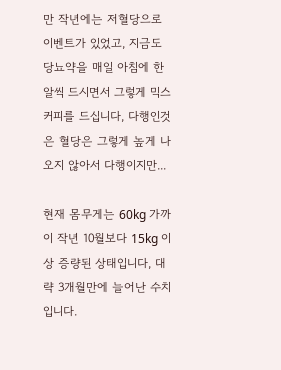만 작년에는 저혈당으로 이벤트가 있었고, 지금도 당뇨약을 매일 아침에 한알씩 드시면서 그렇게 믹스커피를 드십니다, 다행인것은 혈당은 그렇게 높게 나오지 않아서 다행이지만...

현재 몸무게는 60kg 가까이 작년 10월보다 15kg 이상 증량된 상태입니다, 대략 3개월만에 늘어난 수치입니다.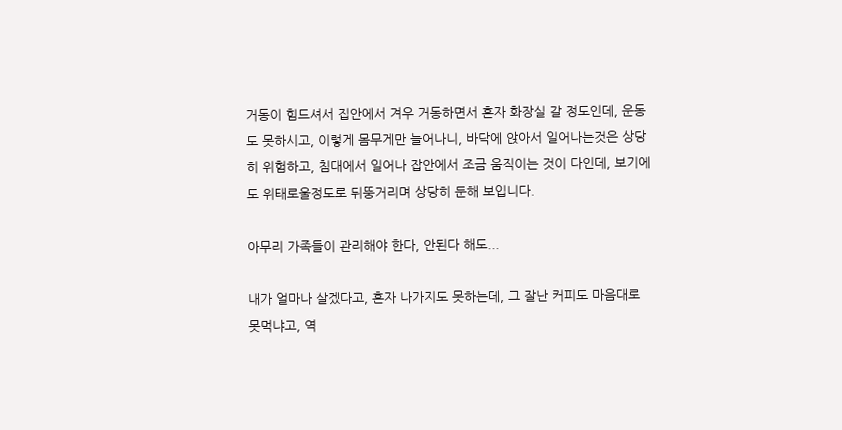거동이 힘드셔서 집안에서 겨우 거동하면서 혼자 화장실 갈 정도인데, 운동도 못하시고, 이렇게 몸무게만 늘어나니, 바닥에 앉아서 일어나는것은 상당히 위험하고, 침대에서 일어나 잡안에서 조금 움직이는 것이 다인데, 보기에도 위태로울정도로 뒤뚱거리며 상당히 둔해 보입니다.

아무리 가족들이 관리해야 한다, 안된다 해도...

내가 얼마나 살겠다고, 혼자 나가지도 못하는데, 그 잘난 커피도 마음대로 못먹냐고, 역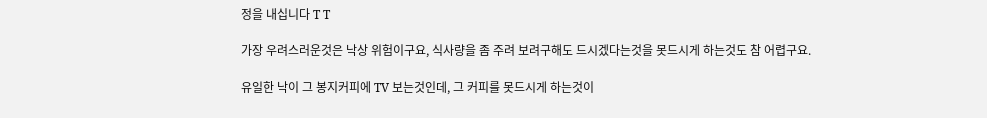정을 내십니다 T T

가장 우려스러운것은 낙상 위험이구요, 식사량을 좀 주려 보려구해도 드시겠다는것을 못드시게 하는것도 참 어렵구요.

유일한 낙이 그 봉지커피에 TV 보는것인데, 그 커피를 못드시게 하는것이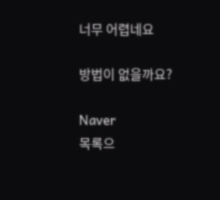너무 어렵네요

방법이 없을까요?

Naver
목록으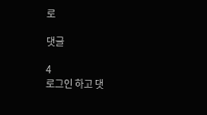로

댓글

4
로그인 하고 댓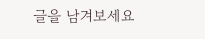글을 남겨보세요